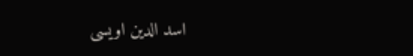اسد الدین اویسی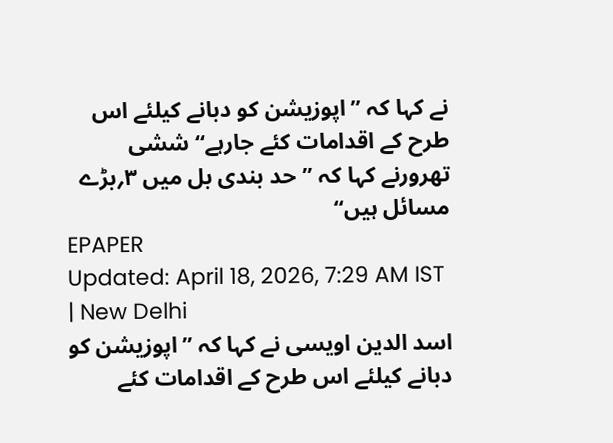نے کہا کہ ’’اپوزیشن کو دبانے کیلئے اس طرح کے اقدامات کئے جارہے‘‘ ششی تھرورنے کہا کہ ’’حد بندی بل میں ۳؍بڑے مسائل ہیں‘‘
EPAPER
Updated: April 18, 2026, 7:29 AM IST | New Delhi
اسد الدین اویسی نے کہا کہ ’’اپوزیشن کو دبانے کیلئے اس طرح کے اقدامات کئے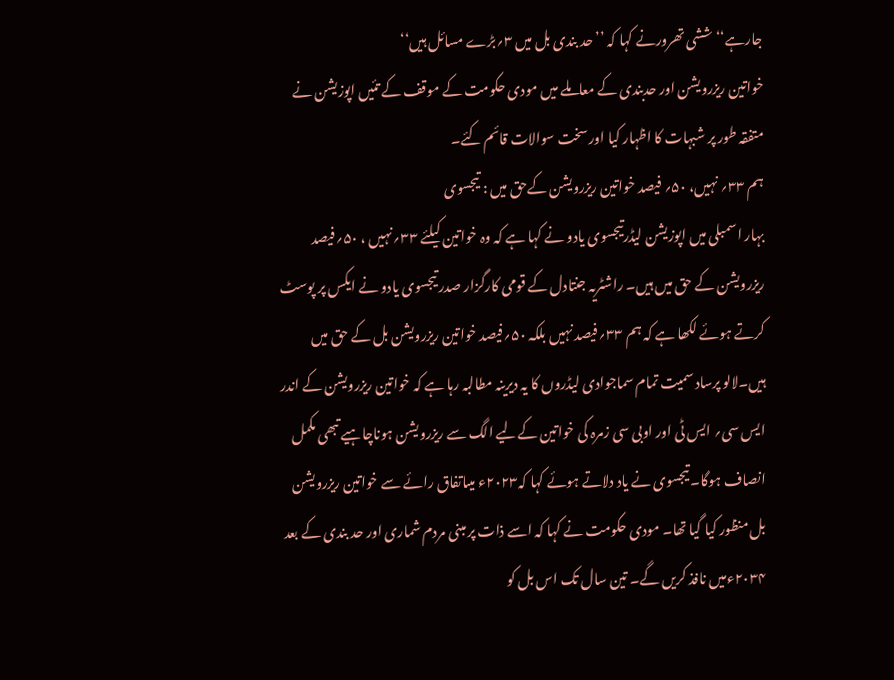جارہے‘‘ ششی تھرورنے کہا کہ ’’حد بندی بل میں ۳؍بڑے مسائل ہیں‘‘
خواتین ریزرویشن اور حدبندی کے معاملے میں مودی حکومت کے موقف کے تئیں اپوزیشن نے متفقہ طور پر شبہات کا اظہار کیا اور سخت سوالات قائم کئے۔
ہم ۳۳؍ نہیں، ۵۰؍ فیصد خواتین ریزرویشن کےحق میں : تیجسوی
بہار اسمبلی میں اپوزیشن لیڈرتیجسوی یادو نے کہا ہے کہ وہ خواتین کیلئے ۳۳؍نہیں ، ۵۰؍فیصد ریزرویشن کے حق میں ہیں۔ راشٹریہ جنتادل کے قومی کارگزار صدر تیجسوی یادو نے ایکس پر پوسٹ کرتے ہوئے لکھا ہے کہ ہم ۳۳؍فیصد نہیں بلکہ ۵۰؍فیصد خواتین ریزرویشن بل کے حق میں ہیں۔لالو پرساد سمیت تمام سماجوادی لیڈروں کا یہ دیرینہ مطالبہ رہا ہے کہ خواتین ریزرویشن کے اندر ایس سی؍ ایس ٹی اور اوبی سی زمرہ کی خواتین کےلیے الگ سے ریزرویشن ہوناچاہیے تبھی مکمل انصاف ہوگا۔ تیجسوی نے یاد دلاتے ہوئے کہا کہ۲۰۲۳ء میںاتفاق رائے سے خواتین ریزرویشن بل منظور کیا گیا تھا۔ مودی حکومت نے کہا کہ اسے ذات پر مبنی مردم شماری اور حد بندی کے بعد ۲۰۳۴ءمیں نافذ کریں گے۔ تین سال تک اس بل کو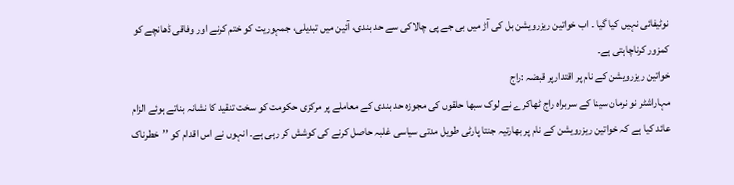نوٹیفائی نہیں کیا گیا ۔ اب خواتین ریزرویشن بل کی آڑ میں بی جے پی چالاکی سے حد بندی، آئین میں تبدیلی، جمہوریت کو ختم کرنے اور وفاقی ڈھانچے کو کمزور کرناچاہتی ہے۔
خواتین ریزرویشن کے نام پر اقتدارپر قبضہ :راج
مہاراشٹر نو نرمان سینا کے سربراہ راج ٹھاکرے نے لوک سبھا حلقوں کی مجوزہ حد بندی کے معاملے پر مرکزی حکومت کو سخت تنقید کا نشانہ بناتے ہوئے الزام عائد کیا ہے کہ خواتین ریزرویشن کے نام پر بھارتیہ جنتا پارٹی طویل مدتی سیاسی غلبہ حاصل کرنے کی کوشش کر رہی ہے۔ انہوں نے اس اقدام کو ’’خطرناک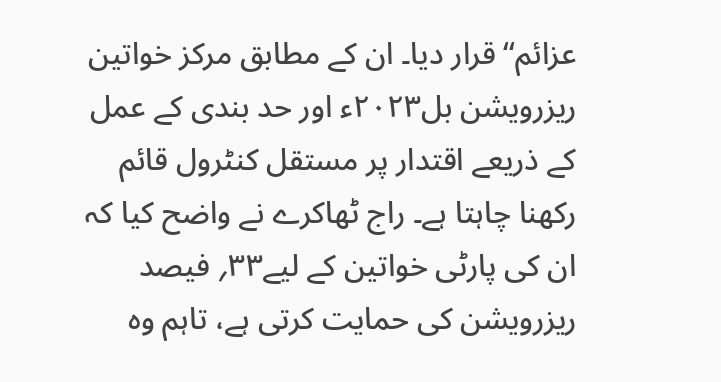عزائم‘‘ قرار دیا۔ ان کے مطابق مرکز خواتین ریزرویشن بل۲۰۲۳ء اور حد بندی کے عمل کے ذریعے اقتدار پر مستقل کنٹرول قائم رکھنا چاہتا ہے۔ راج ٹھاکرے نے واضح کیا کہ ان کی پارٹی خواتین کے لیے۳۳؍ فیصد ریزرویشن کی حمایت کرتی ہے، تاہم وہ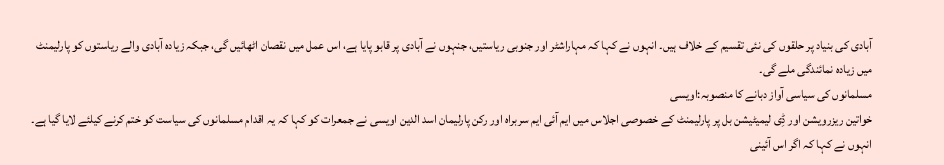آبادی کی بنیاد پر حلقوں کی نئی تقسیم کے خلاف ہیں۔ انہوں نے کہا کہ مہاراشٹر اور جنوبی ریاستیں، جنہوں نے آبادی پر قابو پایا ہے، اس عمل میں نقصان اٹھائیں گی، جبکہ زیادہ آبادی والے ریاستوں کو پارلیمنٹ میں زیادہ نمائندگی ملے گی۔
مسلمانوں کی سیاسی آواز دبانے کا منصوبہ:اویسی
خواتین ریزرویشن اور ڈِی لیمیٹیشن بل پر پارلیمنٹ کے خصوصی اجلاس میں ایم آئی ایم سربراہ اور رکن پارلیمان اسد الدین اویسی نے جمعرات کو کہا کہ یہ اقدام مسلمانوں کی سیاست کو ختم کرنے کیلئے لایا گیا ہے۔ انہوں نے کہا کہ اگر اس آئینی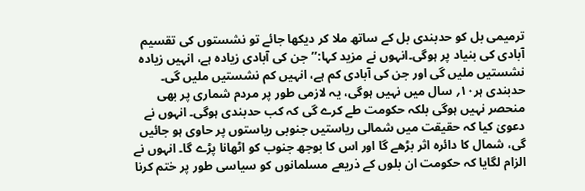ترمیمی بل کو حدبندی بل کے ساتھ ملا کر دیکھا جائے تو نشستوں کی تقسیم آبادی کی بنیاد پر ہوگی۔انہوں نے مزید کہا:’’جن کی آبادی زیادہ ہے، انہیں زیادہ نشستیں ملیں گی اور جن کی آبادی کم ہے، انہیں کم نشستیں ملیں گی۔ حدبندی ہر۱۰؍ سال میں نہیں ہوگی، یہ لازمی طور پر مردم شماری پر بھی منحصر نہیں ہوگی بلکہ حکومت طے کرے گی کہ کب حدبندی ہوگی۔ انہوں نے دعویٰ کیا کہ حقیقت میں شمالی ریاستیں جنوبی ریاستوں پر حاوی ہو جائیں گی، شمال کا دائرہ اثر بڑھے گا اور اس کا بوجھ جنوب کو اٹھانا پڑے گا۔ انہوں نے الزام لگایا کہ حکومت ان بلوں کے ذریعے مسلمانوں کو سیاسی طور پر ختم کرنا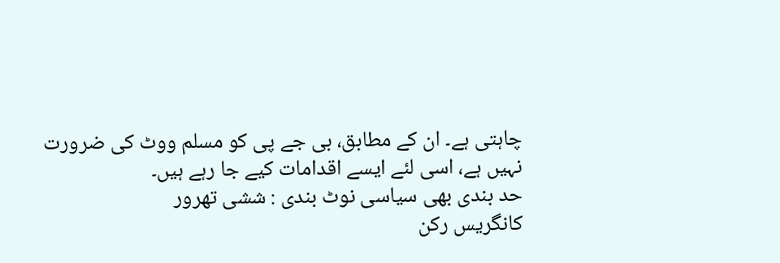چاہتی ہے۔ ان کے مطابق، بی جے پی کو مسلم ووٹ کی ضرورت نہیں ہے، اسی لئے ایسے اقدامات کیے جا رہے ہیں۔
حد بندی بھی سیاسی نوٹ بندی : ششی تھرور
کانگریس رکن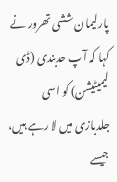پارلیمان ششی تھرور نے کہا کہ آپ حدبندی (ڈی لیمیٹیشن) کو اسی جلدبازی میں لا رہے ہیں، جیسے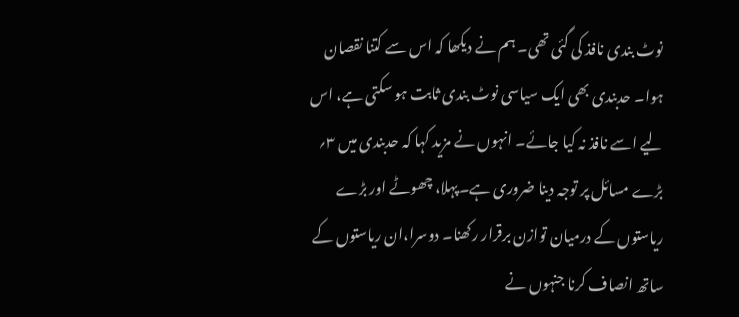نوٹ بندی نافذ کی گئی تھی۔ ہم نے دیکھا کہ اس سے کتنا نقصان ہوا۔ حدبندی بھی ایک سیاسی نوٹ بندی ثابت ہو سکتی ہے، اس لیے اسے نافذ نہ کیا جائے۔ انہوں نے مزید کہا کہ حدبندی میں ۳؍ بڑے مسائل پر توجہ دینا ضروری ہے۔پہلا، چھوٹے اور بڑے ریاستوں کے درمیان توازن برقرار رکھنا۔ دوسرا،ان ریاستوں کے ساتھ انصاف کرنا جنہوں نے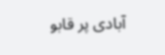آبادی پر قابو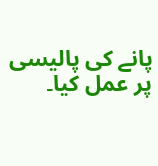پانے کی پالیسی پر عمل کیا۔